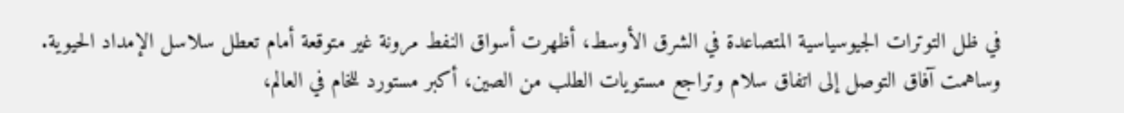في ظل التوترات الجيوسياسية المتصاعدة في الشرق الأوسط، أظهرت أسواق النفط مرونة غير متوقعة أمام تعطل سلاسل الإمداد الحيوية. وساهمت آفاق التوصل إلى اتفاق سلام وتراجع مستويات الطلب من الصين، أكبر مستورد للخام في العالم،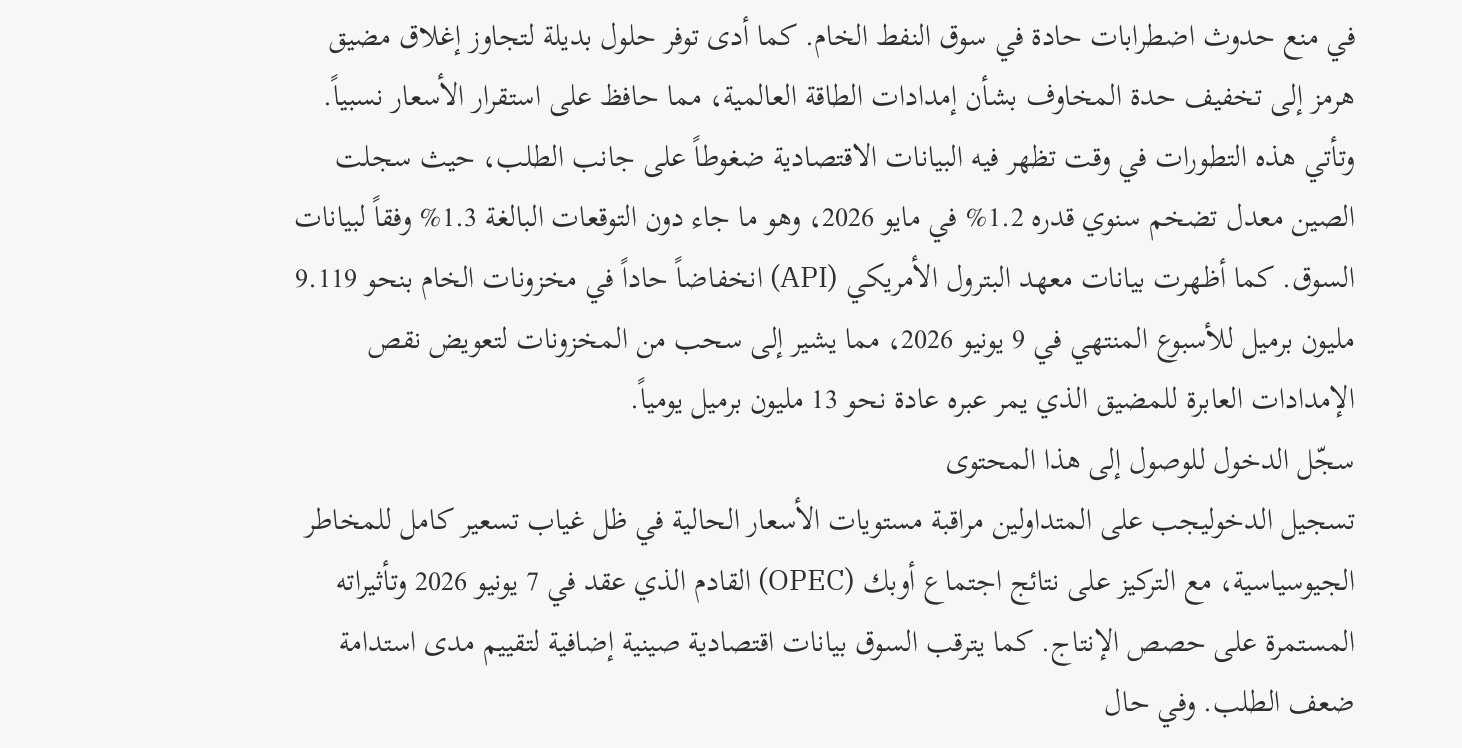في منع حدوث اضطرابات حادة في سوق النفط الخام. كما أدى توفر حلول بديلة لتجاوز إغلاق مضيق هرمز إلى تخفيف حدة المخاوف بشأن إمدادات الطاقة العالمية، مما حافظ على استقرار الأسعار نسبياً.
وتأتي هذه التطورات في وقت تظهر فيه البيانات الاقتصادية ضغوطاً على جانب الطلب، حيث سجلت الصين معدل تضخم سنوي قدره 1.2% في مايو 2026، وهو ما جاء دون التوقعات البالغة 1.3% وفقاً لبيانات السوق. كما أظهرت بيانات معهد البترول الأمريكي (API) انخفاضاً حاداً في مخزونات الخام بنحو 9.119 مليون برميل للأسبوع المنتهي في 9 يونيو 2026، مما يشير إلى سحب من المخزونات لتعويض نقص الإمدادات العابرة للمضيق الذي يمر عبره عادة نحو 13 مليون برميل يومياً.
سجّل الدخول للوصول إلى هذا المحتوى
تسجيل الدخوليجب على المتداولين مراقبة مستويات الأسعار الحالية في ظل غياب تسعير كامل للمخاطر الجيوسياسية، مع التركيز على نتائج اجتماع أوبك (OPEC) القادم الذي عقد في 7 يونيو 2026 وتأثيراته المستمرة على حصص الإنتاج. كما يترقب السوق بيانات اقتصادية صينية إضافية لتقييم مدى استدامة ضعف الطلب. وفي حال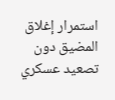استمرار إغلاق المضيق دون تصعيد عسكري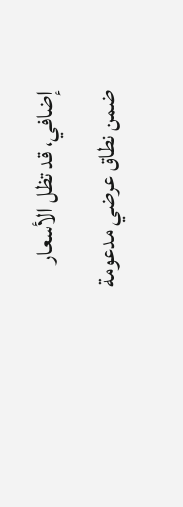إضافي، قد تظل الأسعار ضمن نطاق عرضي مدعومة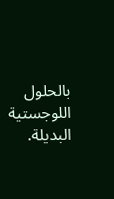بالحلول اللوجستية البديلة.